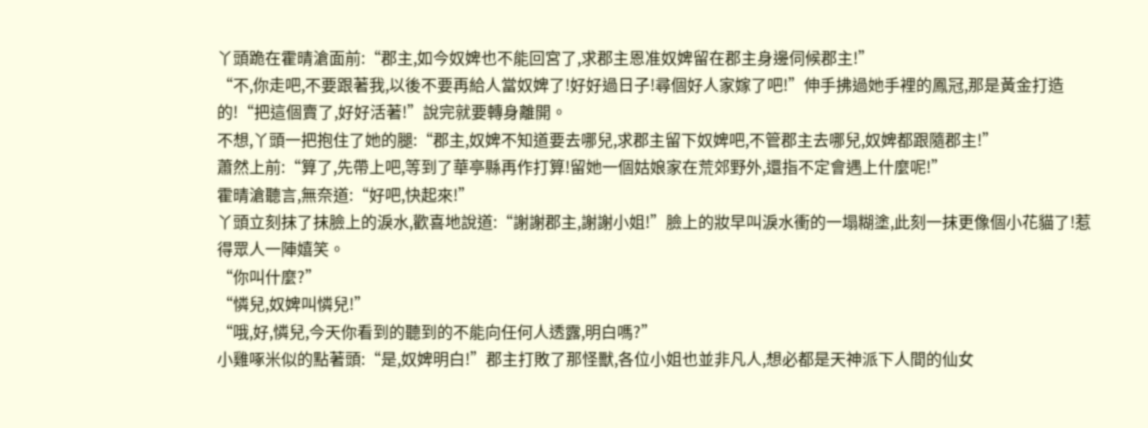丫頭跪在霍晴滄面前:“郡主,如今奴婢也不能回宮了,求郡主恩准奴婢留在郡主身邊伺候郡主!”
“不,你走吧,不要跟著我,以後不要再給人當奴婢了!好好過日子!尋個好人家嫁了吧!”伸手拂過她手裡的鳳冠,那是黃金打造的!“把這個賣了,好好活著!”說完就要轉身離開。
不想,丫頭一把抱住了她的腿:“郡主,奴婢不知道要去哪兒,求郡主留下奴婢吧,不管郡主去哪兒,奴婢都跟隨郡主!”
蕭然上前:“算了,先帶上吧,等到了華亭縣再作打算!留她一個姑娘家在荒郊野外,還指不定會遇上什麼呢!”
霍晴滄聽言,無奈道:“好吧,快起來!”
丫頭立刻抹了抹臉上的淚水,歡喜地說道:“謝謝郡主,謝謝小姐!”臉上的妝早叫淚水衝的一塌糊塗,此刻一抹更像個小花貓了!惹得眾人一陣嬉笑。
“你叫什麼?”
“憐兒,奴婢叫憐兒!”
“哦,好,憐兒,今天你看到的聽到的不能向任何人透露,明白嗎?”
小雞啄米似的點著頭:“是,奴婢明白!”郡主打敗了那怪獸,各位小姐也並非凡人,想必都是天神派下人間的仙女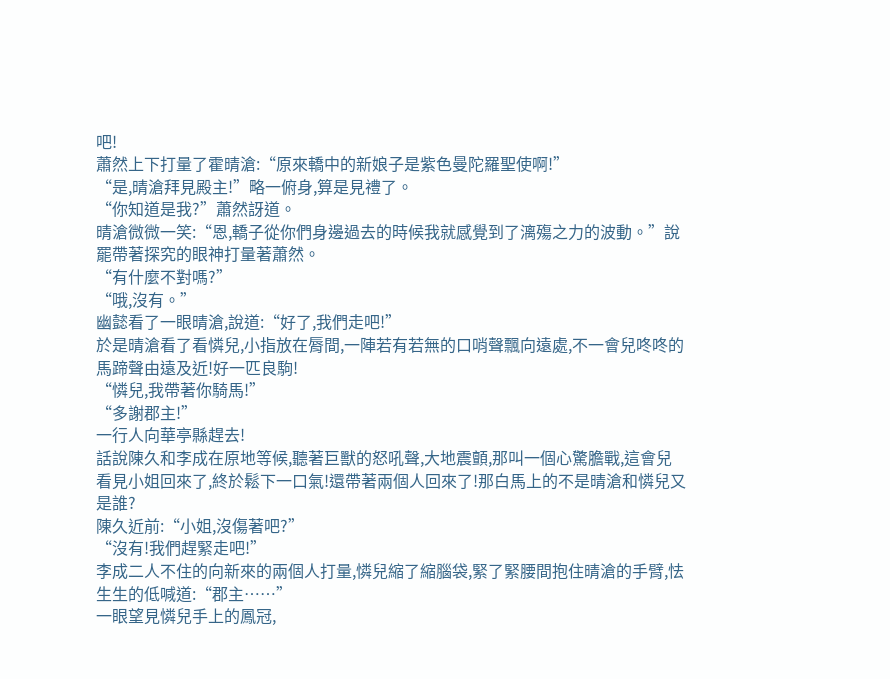吧!
蕭然上下打量了霍晴滄:“原來轎中的新娘子是紫色曼陀羅聖使啊!”
“是,晴滄拜見殿主!”略一俯身,算是見禮了。
“你知道是我?”蕭然訝道。
晴滄微微一笑:“恩,轎子從你們身邊過去的時候我就感覺到了漓殤之力的波動。”說罷帶著探究的眼神打量著蕭然。
“有什麼不對嗎?”
“哦,沒有。”
幽懿看了一眼晴滄,說道:“好了,我們走吧!”
於是晴滄看了看憐兒,小指放在脣間,一陣若有若無的口哨聲飄向遠處,不一會兒咚咚的馬蹄聲由遠及近!好一匹良駒!
“憐兒,我帶著你騎馬!”
“多謝郡主!”
一行人向華亭縣趕去!
話說陳久和李成在原地等候,聽著巨獸的怒吼聲,大地震顫,那叫一個心驚膽戰,這會兒看見小姐回來了,終於鬆下一口氣!還帶著兩個人回來了!那白馬上的不是晴滄和憐兒又是誰?
陳久近前:“小姐,沒傷著吧?”
“沒有!我們趕緊走吧!”
李成二人不住的向新來的兩個人打量,憐兒縮了縮腦袋,緊了緊腰間抱住晴滄的手臂,怯生生的低喊道:“郡主……”
一眼望見憐兒手上的鳳冠,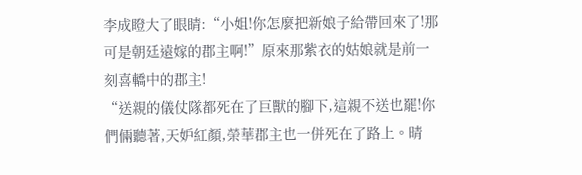李成瞪大了眼睛:“小姐!你怎麼把新娘子給帶回來了!那可是朝廷遠嫁的郡主啊!”原來那紫衣的姑娘就是前一刻喜轎中的郡主!
“送親的儀仗隊都死在了巨獸的腳下,這親不送也罷!你們倆聽著,天妒紅顏,榮華郡主也一併死在了路上。晴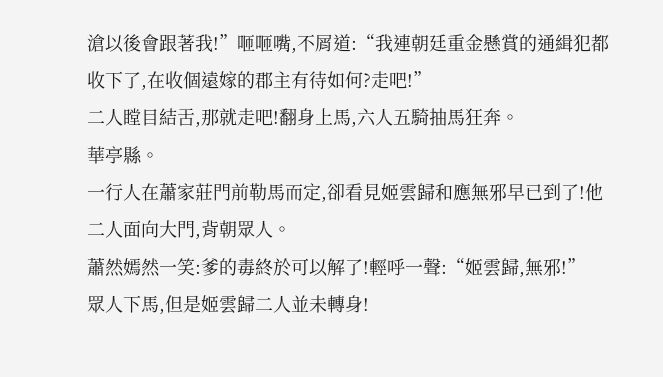滄以後會跟著我!”咂咂嘴,不屑道:“我連朝廷重金懸賞的通緝犯都收下了,在收個遠嫁的郡主有待如何?走吧!”
二人瞠目結舌,那就走吧!翻身上馬,六人五騎抽馬狂奔。
華亭縣。
一行人在蕭家莊門前勒馬而定,卻看見姬雲歸和應無邪早已到了!他二人面向大門,背朝眾人。
蕭然嫣然一笑:爹的毒終於可以解了!輕呼一聲:“姬雲歸,無邪!”
眾人下馬,但是姬雲歸二人並未轉身!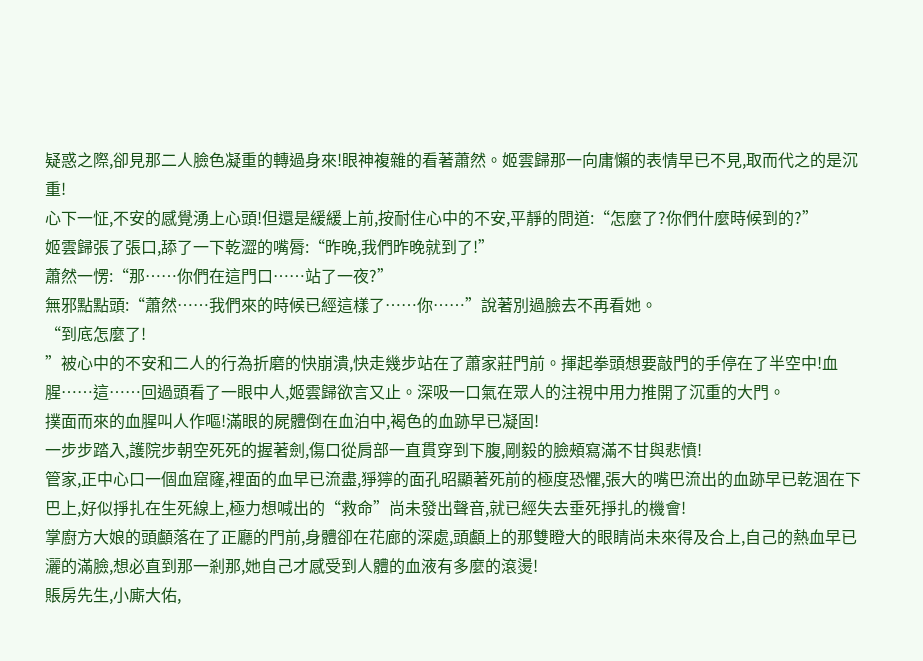疑惑之際,卻見那二人臉色凝重的轉過身來!眼神複雜的看著蕭然。姬雲歸那一向庸懶的表情早已不見,取而代之的是沉重!
心下一怔,不安的感覺湧上心頭!但還是緩緩上前,按耐住心中的不安,平靜的問道:“怎麼了?你們什麼時候到的?”
姬雲歸張了張口,舔了一下乾澀的嘴脣:“昨晚,我們昨晚就到了!”
蕭然一愣:“那……你們在這門口……站了一夜?”
無邪點點頭:“蕭然……我們來的時候已經這樣了……你……”說著別過臉去不再看她。
“到底怎麼了!
”被心中的不安和二人的行為折磨的快崩潰,快走幾步站在了蕭家莊門前。揮起拳頭想要敲門的手停在了半空中!血腥……這……回過頭看了一眼中人,姬雲歸欲言又止。深吸一口氣在眾人的注視中用力推開了沉重的大門。
撲面而來的血腥叫人作嘔!滿眼的屍體倒在血泊中,褐色的血跡早已凝固!
一步步踏入,護院步朝空死死的握著劍,傷口從肩部一直貫穿到下腹,剛毅的臉頰寫滿不甘與悲憤!
管家,正中心口一個血窟窿,裡面的血早已流盡,猙獰的面孔昭顯著死前的極度恐懼,張大的嘴巴流出的血跡早已乾涸在下巴上,好似掙扎在生死線上,極力想喊出的“救命”尚未發出聲音,就已經失去垂死掙扎的機會!
掌廚方大娘的頭顱落在了正廳的門前,身體卻在花廊的深處,頭顱上的那雙瞪大的眼睛尚未來得及合上,自己的熱血早已灑的滿臉,想必直到那一剎那,她自己才感受到人體的血液有多麼的滾燙!
賬房先生,小廝大佑,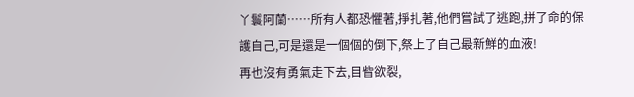丫鬟阿蘭……所有人都恐懼著,掙扎著,他們嘗試了逃跑,拼了命的保護自己,可是還是一個個的倒下,祭上了自己最新鮮的血液!
再也沒有勇氣走下去,目眥欲裂,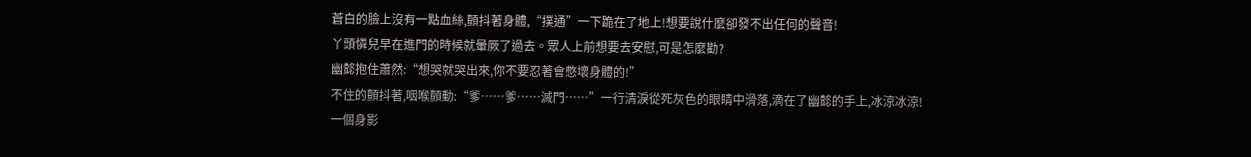蒼白的臉上沒有一點血絲,顫抖著身體,“撲通”一下跪在了地上!想要說什麼卻發不出任何的聲音!
丫頭憐兒早在進門的時候就暈厥了過去。眾人上前想要去安慰,可是怎麼勸?
幽懿抱住蕭然:“想哭就哭出來,你不要忍著會憋壞身體的!”
不住的顫抖著,咽喉顫動:“爹……爹……滅門……”一行清淚從死灰色的眼睛中滑落,滴在了幽懿的手上,冰涼冰涼!
一個身影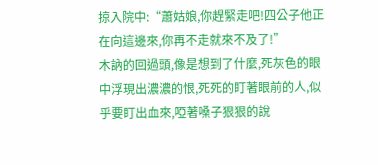掠入院中:“蕭姑娘,你趕緊走吧!四公子他正在向這邊來,你再不走就來不及了!”
木訥的回過頭,像是想到了什麼,死灰色的眼中浮現出濃濃的恨,死死的盯著眼前的人,似乎要盯出血來,啞著嗓子狠狠的說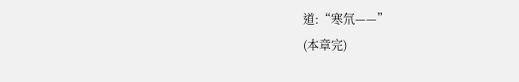道:“寒氘——”
(本章完)